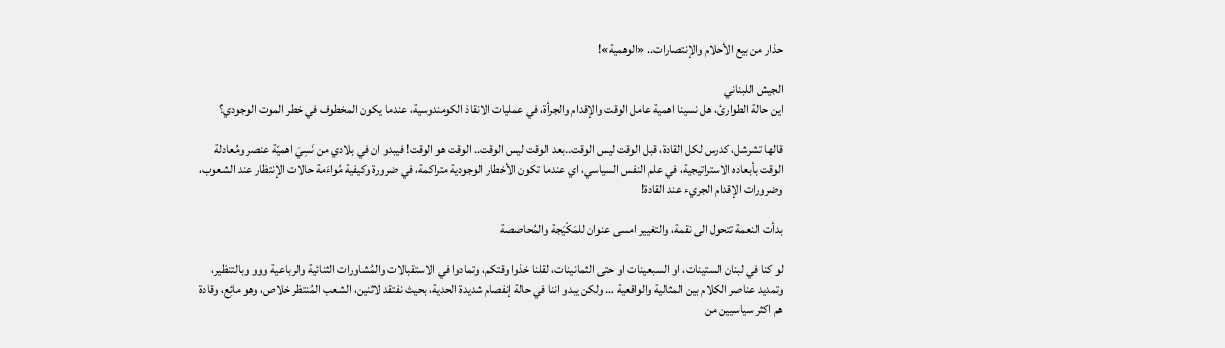حذار من بيع الأحلام والإنتصارات.. «الوهمية»!

الجيش اللبناني
اين حالة الطوارئ، هل نسينا اهمية عامل الوقت والإقدام والجرأة، في عمليات الانقاذ الكومندوسية، عندما يكون المخطوف في خطر الموت الوجودي؟

قالها تشرشل، كدرس لكل القادة، قبل الوقت ليس الوقت..بعد الوقت ليس الوقت.. الوقت هو الوقت! فيبدو ان في بلادي من نَسِيَ اهميّة عنصر ومُعادلة الوقت بأبعاده الاستراتيجية، في علم النفس السياسي، اي عندما تكون الأخطار الوجودية متراكمة، في ضرورة وكيفية مُواءَمة حالات الإنتظار عند الشعوب، وضرورات الإقدام الجريء عند القادة!

بدأت النعمة تتحول الى نقمة، والتغيير امسى عنوان للمَكْيَجة والمُحاصصة

لو كنا في لبنان الستينات، او السبعينات او حتى الثمانينات، لقلنا خذوا وقتكم، وتمادوا في الاستقبالات والمُشاورات الثنائية والرباعية ووو وبالتنظير، وتمديد عناصر الكلام بين المثالية والواقعية … ولكن يبدو اننا في حالة إنفصام شديدة الحدية، بحيث نفتقد لاثنين، الشعب المُنتظر خلاص، وهو مائِع، وقادة هم اكثر سياسيين من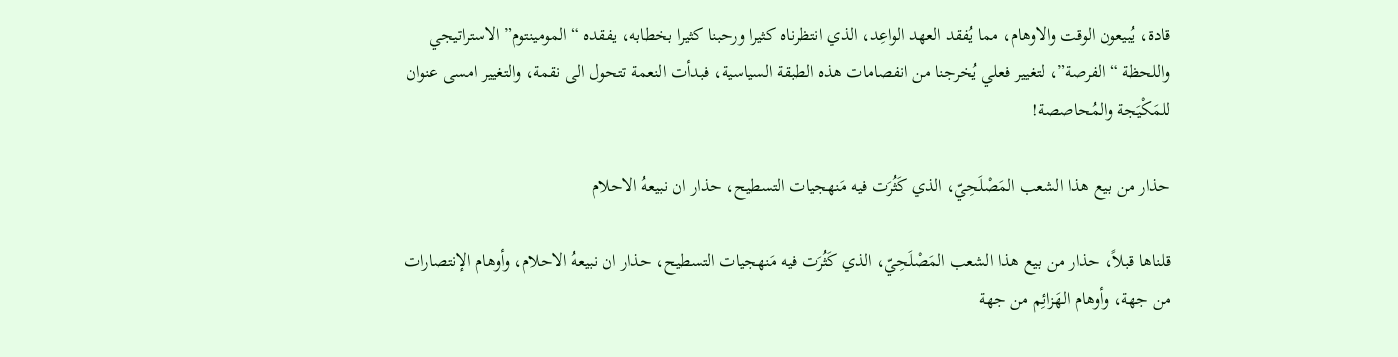قادة، يُبيعون الوقت والاوهام، مما يُفقد العهد الواعِد، الذي انتظرناه كثيرا ورحبنا كثيرا بخطابه، يفقده “المومينتوم” الاستراتيجي واللحظة “الفرصة”، لتغيير فعلي يُخرجنا من انفصامات هذه الطبقة السياسية، فبدأت النعمة تتحول الى نقمة، والتغيير امسى عنوان للمَكْيَجة والمُحاصصة!

حذار من بيع هذا الشعب المَصْلَحِيّ، الذي كَثُرَت فيه مَنهجيات التسطيح، حذار ان نبيعهُ الاحلام

قلناها قبلاً، حذار من بيع هذا الشعب المَصْلَحِيّ، الذي كَثُرَت فيه مَنهجيات التسطيح، حذار ان نبيعهُ الاحلام، وأوهام الإنتصارات من جهة، وأوهام الهَزائِم من جهة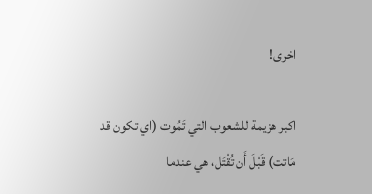اخرى!

اكبر هزيمة للشعوب التي تَمُوت (اي تكون قد مَاتت) قَبْلَ أَن تُقْتَل، هي عندما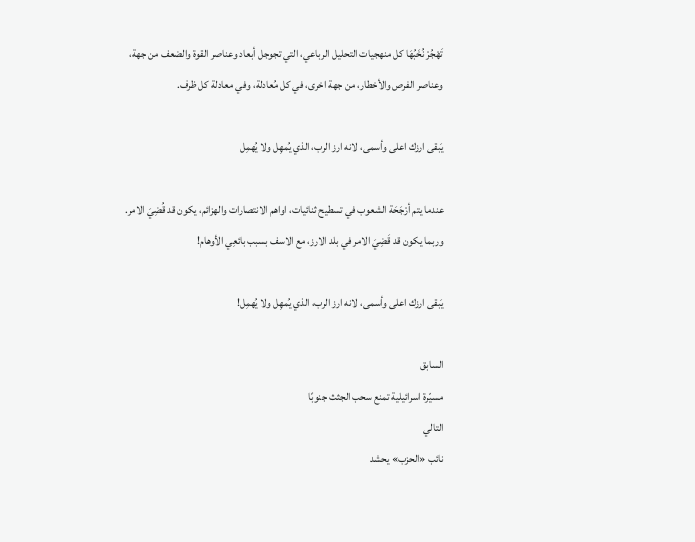تَهْجُرْ نُخَبُهَا كل منهجيات التحليل الرباعي، التي تجوجل أبعاد وعناصر القوة والضعف من جهة، وعناصر الفرص والأخطار، من جهة اخرى، في كل مُعادلة، وفي معادلة كل ظرف.

يَبقى ارزك اعلى وأسمى، لانه ارز الرب، الذي يُمهِل ولا يُهمِل

عندما يتم أرْجَحَة الشعوب في تسطيح ثنائيات، اواهم الانتصارات والهزائم، يكون قد قُضِيَ الامر. وربما يكون قد قَضِيَ الامر في بلد الارز، مع الاسف بسبب بائعِي الأوهام!

يَبقى ارزك اعلى وأسمى، لانه ارز الرب، الذي يُمهِل ولا يُهمِل!

السابق
مسيّرة اسرائيلية تمنع سحب الجثث جنوبًا
التالي
نائب «الحزب» يحشد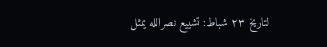لتاريخ ٢٣ شباط: تشييع نصرالله يمثل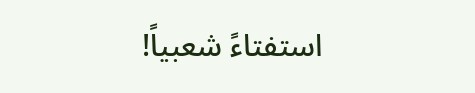استفتاءً شعبياً!